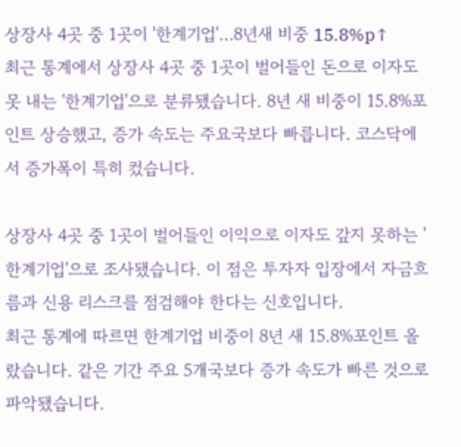상장사 4곳 중 1곳이 '한계기업'…8년새 비중 15.8%p↑
최근 통계에서 상장사 4곳 중 1곳이 벌어들인 돈으로 이자도 못 내는 '한계기업'으로 분류됐습니다. 8년 새 비중이 15.8%포인트 상승했고, 증가 속도는 주요국보다 빠릅니다. 코스닥에서 증가폭이 특히 컸습니다.

상장사 4곳 중 1곳이 벌어들인 이익으로 이자도 갚지 못하는 '한계기업'으로 조사됐습니다. 이 점은 투자자 입장에서 자금흐름과 신용 리스크를 점검해야 한다는 신호입니다.
최근 통계에 따르면 한계기업 비중이 8년 새 15.8%포인트 올랐습니다. 같은 기간 주요 5개국보다 증가 속도가 빠른 것으로 파악됐습니다.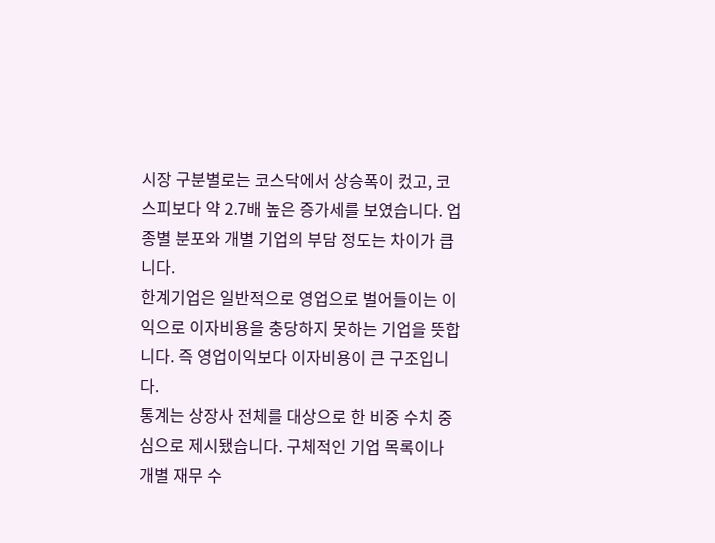시장 구분별로는 코스닥에서 상승폭이 컸고, 코스피보다 약 2.7배 높은 증가세를 보였습니다. 업종별 분포와 개별 기업의 부담 정도는 차이가 큽니다.
한계기업은 일반적으로 영업으로 벌어들이는 이익으로 이자비용을 충당하지 못하는 기업을 뜻합니다. 즉 영업이익보다 이자비용이 큰 구조입니다.
통계는 상장사 전체를 대상으로 한 비중 수치 중심으로 제시됐습니다. 구체적인 기업 목록이나 개별 재무 수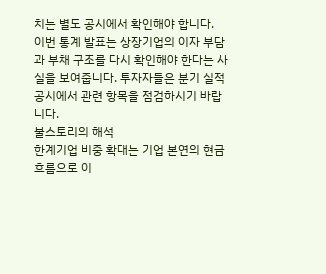치는 별도 공시에서 확인해야 합니다.
이번 통계 발표는 상장기업의 이자 부담과 부채 구조를 다시 확인해야 한다는 사실을 보여줍니다. 투자자들은 분기 실적 공시에서 관련 항목을 점검하시기 바랍니다.
불스토리의 해석
한계기업 비중 확대는 기업 본연의 현금흐름으로 이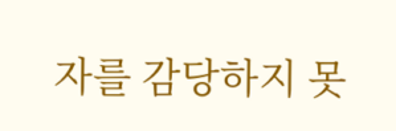자를 감당하지 못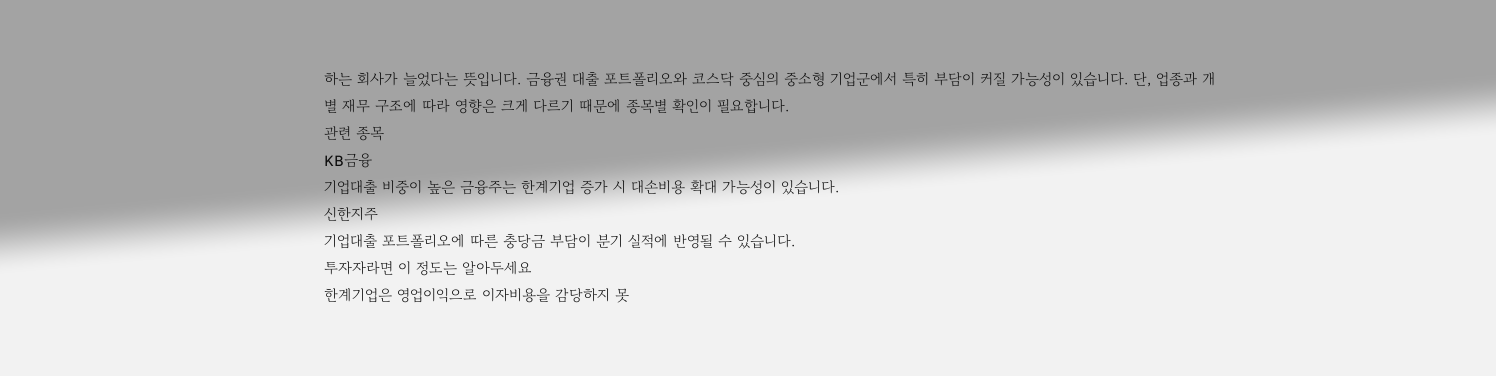하는 회사가 늘었다는 뜻입니다. 금융권 대출 포트폴리오와 코스닥 중심의 중소형 기업군에서 특히 부담이 커질 가능성이 있습니다. 단, 업종과 개별 재무 구조에 따라 영향은 크게 다르기 때문에 종목별 확인이 필요합니다.
관련 종목
KB금융
기업대출 비중이 높은 금융주는 한계기업 증가 시 대손비용 확대 가능성이 있습니다.
신한지주
기업대출 포트폴리오에 따른 충당금 부담이 분기 실적에 반영될 수 있습니다.
투자자라면 이 정도는 알아두세요
한계기업은 영업이익으로 이자비용을 감당하지 못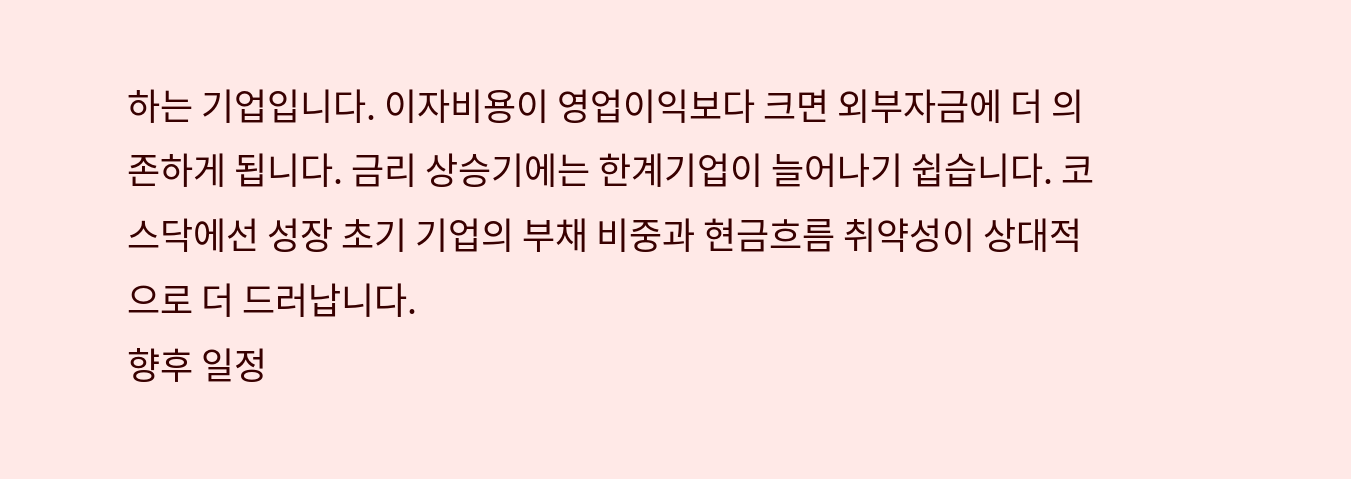하는 기업입니다. 이자비용이 영업이익보다 크면 외부자금에 더 의존하게 됩니다. 금리 상승기에는 한계기업이 늘어나기 쉽습니다. 코스닥에선 성장 초기 기업의 부채 비중과 현금흐름 취약성이 상대적으로 더 드러납니다.
향후 일정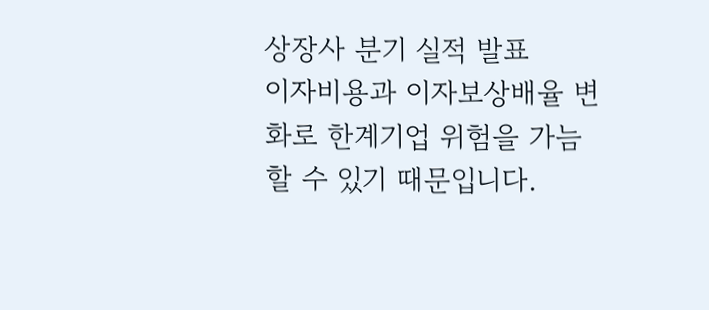상장사 분기 실적 발표
이자비용과 이자보상배율 변화로 한계기업 위험을 가늠할 수 있기 때문입니다.